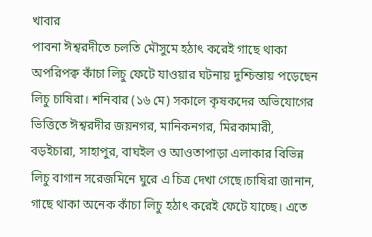খাবার
পাবনা ঈশ্বরদীতে চলতি মৌসুমে হঠাৎ করেই গাছে থাকা অপরিপক্ব কাঁচা লিচু ফেটে যাওয়ার ঘটনায় দুশ্চিন্তায় পড়েছেন লিচু চাষিরা। শনিবার (১৬ মে) সকালে কৃষকদের অভিযোগের ভিত্তিতে ঈশ্বরদীর জয়নগর, মানিকনগর, মিরকামারী, বড়ইচারা, সাহাপুর, বাঘইল ও আওতাপাড়া এলাকার বিভিন্ন লিচু বাগান সরেজমিনে ঘুরে এ চিত্র দেখা গেছে।চাষিরা জানান, গাছে থাকা অনেক কাঁচা লিচু হঠাৎ করেই ফেটে যাচ্ছে। এতে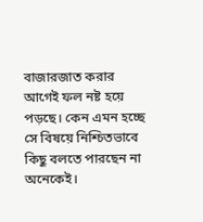বাজারজাত করার আগেই ফল নষ্ট হয়ে পড়ছে। কেন এমন হচ্ছে সে বিষয়ে নিশ্চিতভাবে কিছু বলতে পারছেন না অনেকেই।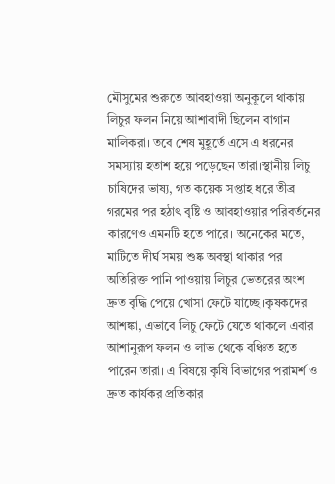মৌসুমের শুরুতে আবহাওয়া অনুকূলে থাকায় লিচুর ফলন নিয়ে আশাবাদী ছিলেন বাগান মালিকরা। তবে শেষ মুহূর্তে এসে এ ধরনের সমস্যায় হতাশ হয়ে পড়েছেন তারা।স্থানীয় লিচু চাষিদের ভাষ্য, গত কয়েক সপ্তাহ ধরে তীব্র গরমের পর হঠাৎ বৃষ্টি ও আবহাওয়ার পরিবর্তনের কারণেও এমনটি হতে পারে। অনেকের মতে, মাটিতে দীর্ঘ সময় শুষ্ক অবস্থা থাকার পর অতিরিক্ত পানি পাওয়ায় লিচুর ভেতরের অংশ দ্রুত বৃদ্ধি পেয়ে খোসা ফেটে যাচ্ছে।কৃষকদের আশঙ্কা, এভাবে লিচু ফেটে যেতে থাকলে এবার আশানুরূপ ফলন ও লাভ থেকে বঞ্চিত হতে পারেন তারা। এ বিষয়ে কৃষি বিভাগের পরামর্শ ও দ্রুত কার্যকর প্রতিকার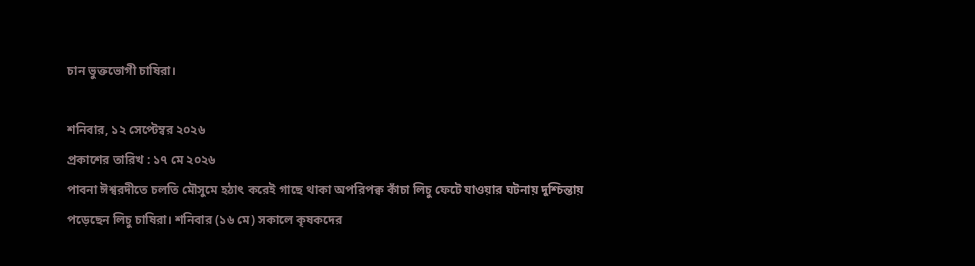চান ভুক্তভোগী চাষিরা।

শনিবার, ১২ সেপ্টেম্বর ২০২৬
প্রকাশের তারিখ : ১৭ মে ২০২৬
পাবনা ঈশ্বরদীতে চলতি মৌসুমে হঠাৎ করেই গাছে থাকা অপরিপক্ব কাঁচা লিচু ফেটে যাওয়ার ঘটনায় দুশ্চিন্তায় পড়েছেন লিচু চাষিরা। শনিবার (১৬ মে) সকালে কৃষকদের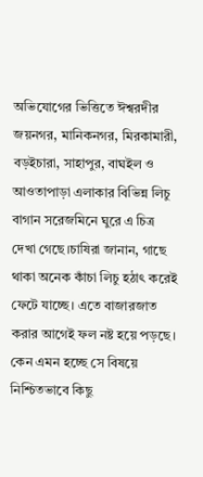অভিযোগের ভিত্তিতে ঈশ্বরদীর জয়নগর, মানিকনগর, মিরকামারী, বড়ইচারা, সাহাপুর, বাঘইল ও আওতাপাড়া এলাকার বিভিন্ন লিচু বাগান সরেজমিনে ঘুরে এ চিত্র দেখা গেছে।চাষিরা জানান, গাছে থাকা অনেক কাঁচা লিচু হঠাৎ করেই ফেটে যাচ্ছে। এতে বাজারজাত করার আগেই ফল নষ্ট হয়ে পড়ছে। কেন এমন হচ্ছে সে বিষয়ে নিশ্চিতভাবে কিছু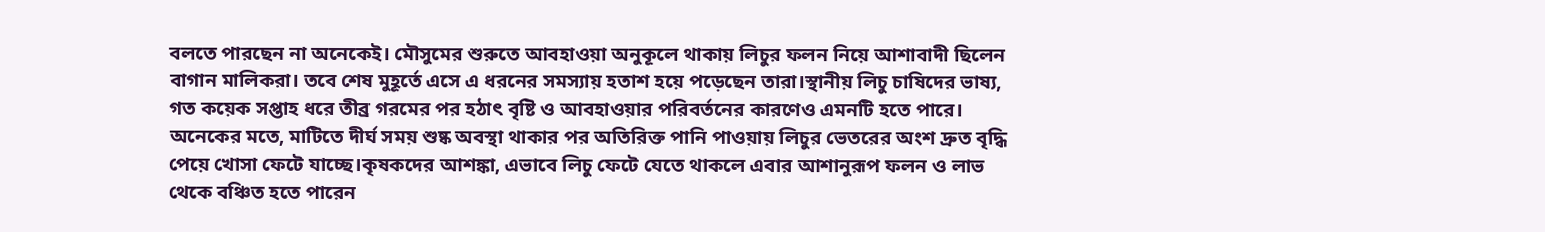বলতে পারছেন না অনেকেই। মৌসুমের শুরুতে আবহাওয়া অনুকূলে থাকায় লিচুর ফলন নিয়ে আশাবাদী ছিলেন বাগান মালিকরা। তবে শেষ মুহূর্তে এসে এ ধরনের সমস্যায় হতাশ হয়ে পড়েছেন তারা।স্থানীয় লিচু চাষিদের ভাষ্য, গত কয়েক সপ্তাহ ধরে তীব্র গরমের পর হঠাৎ বৃষ্টি ও আবহাওয়ার পরিবর্তনের কারণেও এমনটি হতে পারে। অনেকের মতে, মাটিতে দীর্ঘ সময় শুষ্ক অবস্থা থাকার পর অতিরিক্ত পানি পাওয়ায় লিচুর ভেতরের অংশ দ্রুত বৃদ্ধি পেয়ে খোসা ফেটে যাচ্ছে।কৃষকদের আশঙ্কা, এভাবে লিচু ফেটে যেতে থাকলে এবার আশানুরূপ ফলন ও লাভ থেকে বঞ্চিত হতে পারেন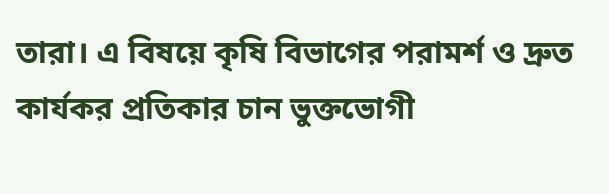তারা। এ বিষয়ে কৃষি বিভাগের পরামর্শ ও দ্রুত কার্যকর প্রতিকার চান ভুক্তভোগী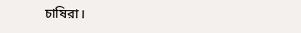চাষিরা।